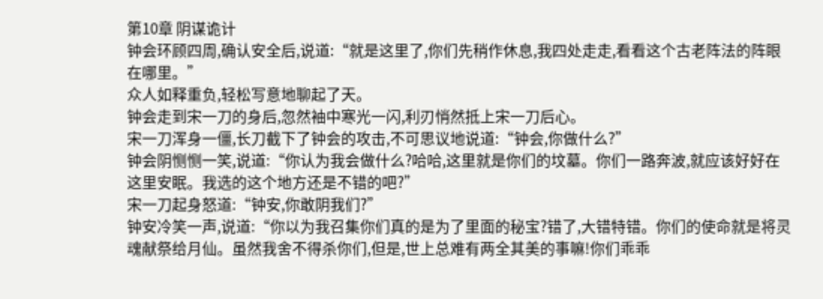第10章 阴谋诡计
钟会环顾四周,确认安全后,说道:“就是这里了,你们先稍作休息,我四处走走,看看这个古老阵法的阵眼在哪里。”
众人如释重负,轻松写意地聊起了天。
钟会走到宋一刀的身后,忽然袖中寒光一闪,利刃悄然抵上宋一刀后心。
宋一刀浑身一僵,长刀截下了钟会的攻击,不可思议地说道:“钟会,你做什么?”
钟会阴恻恻一笑,说道:“你认为我会做什么?哈哈,这里就是你们的坟墓。你们一路奔波,就应该好好在这里安眠。我选的这个地方还是不错的吧?”
宋一刀起身怒道:“钟安,你敢阴我们?”
钟安冷笑一声,说道:“你以为我召集你们真的是为了里面的秘宝?错了,大错特错。你们的使命就是将灵魂献祭给月仙。虽然我舍不得杀你们,但是,世上总难有两全其美的事嘛!你们乖乖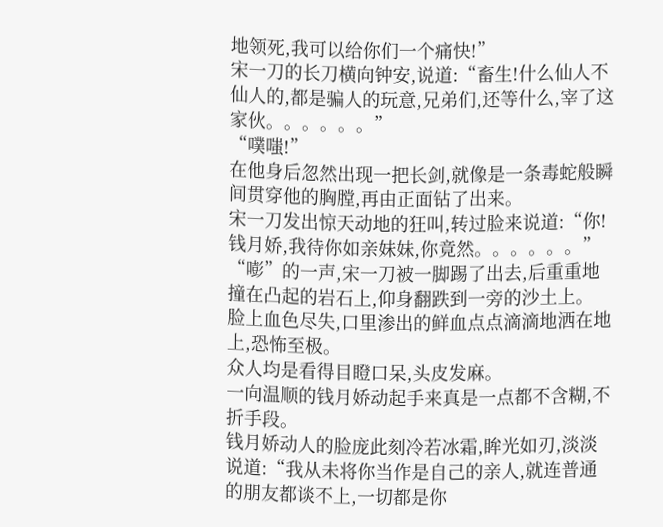地领死,我可以给你们一个痛快!”
宋一刀的长刀横向钟安,说道:“畜生!什么仙人不仙人的,都是骗人的玩意,兄弟们,还等什么,宰了这家伙。。。。。。”
“噗嗤!”
在他身后忽然出现一把长剑,就像是一条毒蛇般瞬间贯穿他的胸膛,再由正面钻了出来。
宋一刀发出惊天动地的狂叫,转过脸来说道:“你!钱月娇,我待你如亲妹妹,你竟然。。。。。。”
“嘭”的一声,宋一刀被一脚踢了出去,后重重地撞在凸起的岩石上,仰身翻跌到一旁的沙土上。
脸上血色尽失,口里渗出的鲜血点点滴滴地洒在地上,恐怖至极。
众人均是看得目瞪口呆,头皮发麻。
一向温顺的钱月娇动起手来真是一点都不含糊,不折手段。
钱月娇动人的脸庞此刻冷若冰霜,眸光如刃,淡淡说道:“我从未将你当作是自己的亲人,就连普通的朋友都谈不上,一切都是你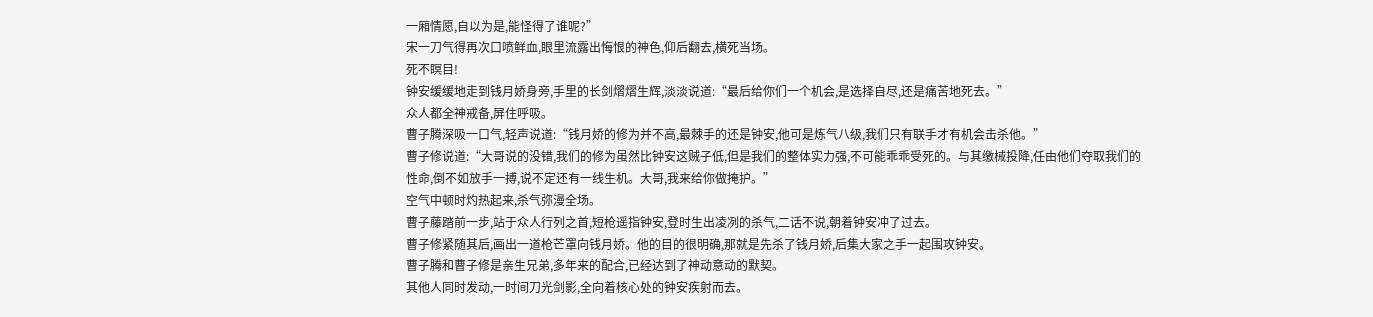一厢情愿,自以为是,能怪得了谁呢?”
宋一刀气得再次口喷鲜血,眼里流露出悔恨的神色,仰后翻去,横死当场。
死不瞑目!
钟安缓缓地走到钱月娇身旁,手里的长剑熠熠生辉,淡淡说道:“最后给你们一个机会,是选择自尽,还是痛苦地死去。”
众人都全神戒备,屏住呼吸。
曹子腾深吸一口气,轻声说道:“钱月娇的修为并不高,最棘手的还是钟安,他可是炼气八级,我们只有联手才有机会击杀他。”
曹子修说道:“大哥说的没错,我们的修为虽然比钟安这贼子低,但是我们的整体实力强,不可能乖乖受死的。与其缴械投降,任由他们夺取我们的性命,倒不如放手一搏,说不定还有一线生机。大哥,我来给你做掩护。”
空气中顿时灼热起来,杀气弥漫全场。
曹子藤踏前一步,站于众人行列之首,短枪遥指钟安,登时生出凌冽的杀气,二话不说,朝着钟安冲了过去。
曹子修紧随其后,画出一道枪芒罩向钱月娇。他的目的很明确,那就是先杀了钱月娇,后集大家之手一起围攻钟安。
曹子腾和曹子修是亲生兄弟,多年来的配合,已经达到了神动意动的默契。
其他人同时发动,一时间刀光剑影,全向着核心处的钟安疾射而去。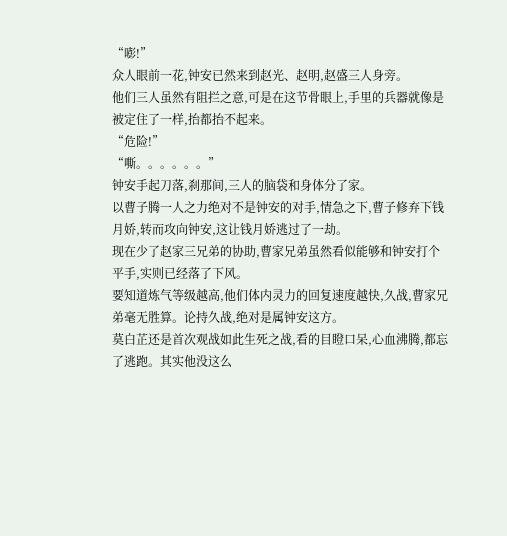“嘭!”
众人眼前一花,钟安已然来到赵光、赵明,赵盛三人身旁。
他们三人虽然有阻拦之意,可是在这节骨眼上,手里的兵器就像是被定住了一样,抬都抬不起来。
“危险!”
“嘶。。。。。。”
钟安手起刀落,刹那间,三人的脑袋和身体分了家。
以曹子腾一人之力绝对不是钟安的对手,情急之下,曹子修弃下钱月娇,转而攻向钟安,这让钱月娇逃过了一劫。
现在少了赵家三兄弟的协助,曹家兄弟虽然看似能够和钟安打个平手,实则已经落了下风。
要知道炼气等级越高,他们体内灵力的回复速度越快,久战,曹家兄弟毫无胜算。论持久战,绝对是属钟安这方。
莫白芷还是首次观战如此生死之战,看的目瞪口呆,心血沸腾,都忘了逃跑。其实他没这么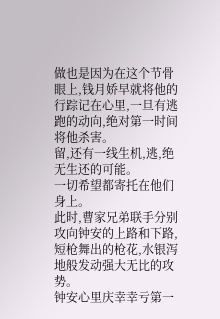做也是因为在这个节骨眼上,钱月娇早就将他的行踪记在心里,一旦有逃跑的动向,绝对第一时间将他杀害。
留,还有一线生机,逃,绝无生还的可能。
一切希望都寄托在他们身上。
此时,曹家兄弟联手分别攻向钟安的上路和下路,短枪舞出的枪花,水银泻地般发动强大无比的攻势。
钟安心里庆幸幸亏第一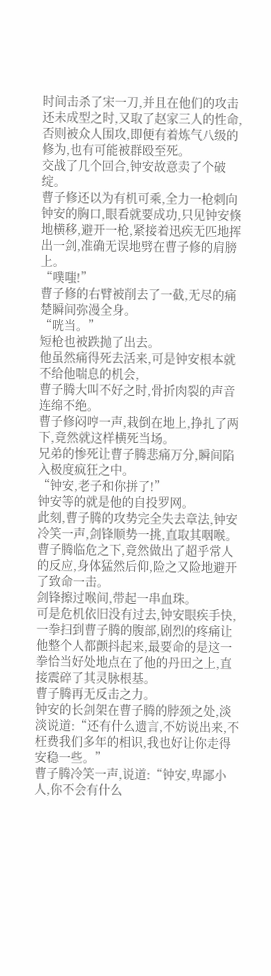时间击杀了宋一刀,并且在他们的攻击还未成型之时,又取了赵家三人的性命,否则被众人围攻,即便有着炼气八级的修为,也有可能被群殴至死。
交战了几个回合,钟安故意卖了个破绽。
曹子修还以为有机可乘,全力一枪刺向钟安的胸口,眼看就要成功,只见钟安倏地横移,避开一枪,紧接着迅疾无匹地挥出一剑,准确无误地劈在曹子修的肩膀上。
“噗嗤!”
曹子修的右臂被削去了一截,无尽的痛楚瞬间弥漫全身。
“咣当。”
短枪也被跌抛了出去。
他虽然痛得死去活来,可是钟安根本就不给他喘息的机会,
曹子腾大叫不好之时,骨折肉裂的声音连绵不绝。
曹子修闷哼一声,栽倒在地上,挣扎了两下,竟然就这样横死当场。
兄弟的惨死让曹子腾悲痛万分,瞬间陷入极度疯狂之中。
“钟安,老子和你拼了!”
钟安等的就是他的自投罗网。
此刻,曹子腾的攻势完全失去章法,钟安冷笑一声,剑锋顺势一挑,直取其咽喉。
曹子腾临危之下,竟然做出了超乎常人的反应,身体猛然后仰,险之又险地避开了致命一击。
剑锋擦过喉间,带起一串血珠。
可是危机依旧没有过去,钟安眼疾手快,一拳扫到曹子腾的腹部,剧烈的疼痛让他整个人都颤抖起来,最要命的是这一拳恰当好处地点在了他的丹田之上,直接震碎了其灵脉根基。
曹子腾再无反击之力。
钟安的长剑架在曹子腾的脖颈之处,淡淡说道:“还有什么遗言,不妨说出来,不枉费我们多年的相识,我也好让你走得安稳一些。”
曹子腾冷笑一声,说道:“钟安,卑鄙小人,你不会有什么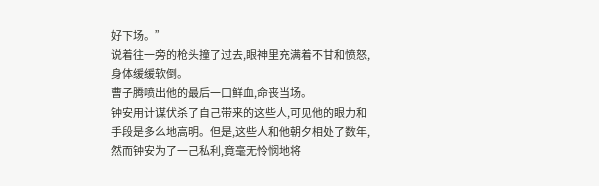好下场。”
说着往一旁的枪头撞了过去,眼神里充满着不甘和愤怒,身体缓缓软倒。
曹子腾喷出他的最后一口鲜血,命丧当场。
钟安用计谋伏杀了自己带来的这些人,可见他的眼力和手段是多么地高明。但是,这些人和他朝夕相处了数年,然而钟安为了一己私利,竟毫无怜悯地将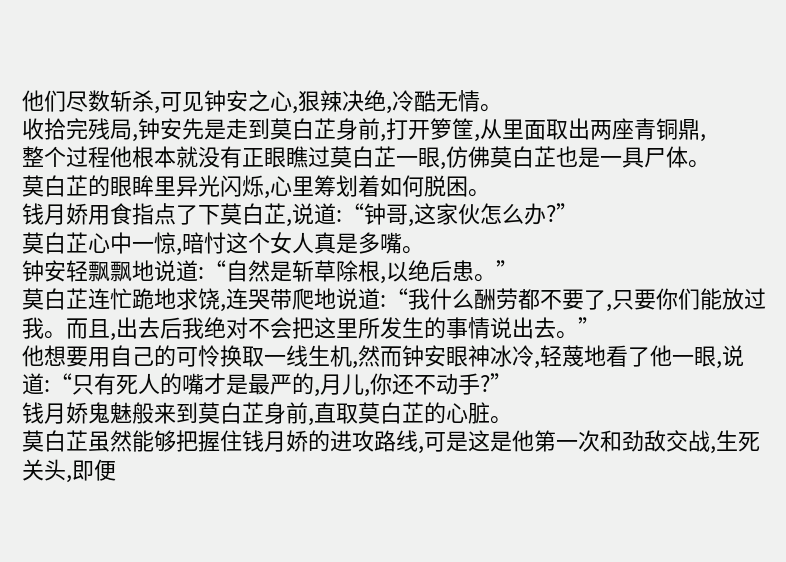他们尽数斩杀,可见钟安之心,狠辣决绝,冷酷无情。
收拾完残局,钟安先是走到莫白芷身前,打开箩筐,从里面取出两座青铜鼎,
整个过程他根本就没有正眼瞧过莫白芷一眼,仿佛莫白芷也是一具尸体。
莫白芷的眼眸里异光闪烁,心里筹划着如何脱困。
钱月娇用食指点了下莫白芷,说道:“钟哥,这家伙怎么办?”
莫白芷心中一惊,暗忖这个女人真是多嘴。
钟安轻飘飘地说道:“自然是斩草除根,以绝后患。”
莫白芷连忙跪地求饶,连哭带爬地说道:“我什么酬劳都不要了,只要你们能放过我。而且,出去后我绝对不会把这里所发生的事情说出去。”
他想要用自己的可怜换取一线生机,然而钟安眼神冰冷,轻蔑地看了他一眼,说道:“只有死人的嘴才是最严的,月儿,你还不动手?”
钱月娇鬼魅般来到莫白芷身前,直取莫白芷的心脏。
莫白芷虽然能够把握住钱月娇的进攻路线,可是这是他第一次和劲敌交战,生死关头,即便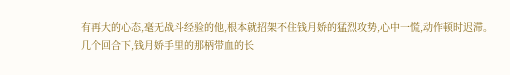有再大的心态,毫无战斗经验的他,根本就招架不住钱月娇的猛烈攻势,心中一慌,动作顿时迟滞。
几个回合下,钱月娇手里的那柄带血的长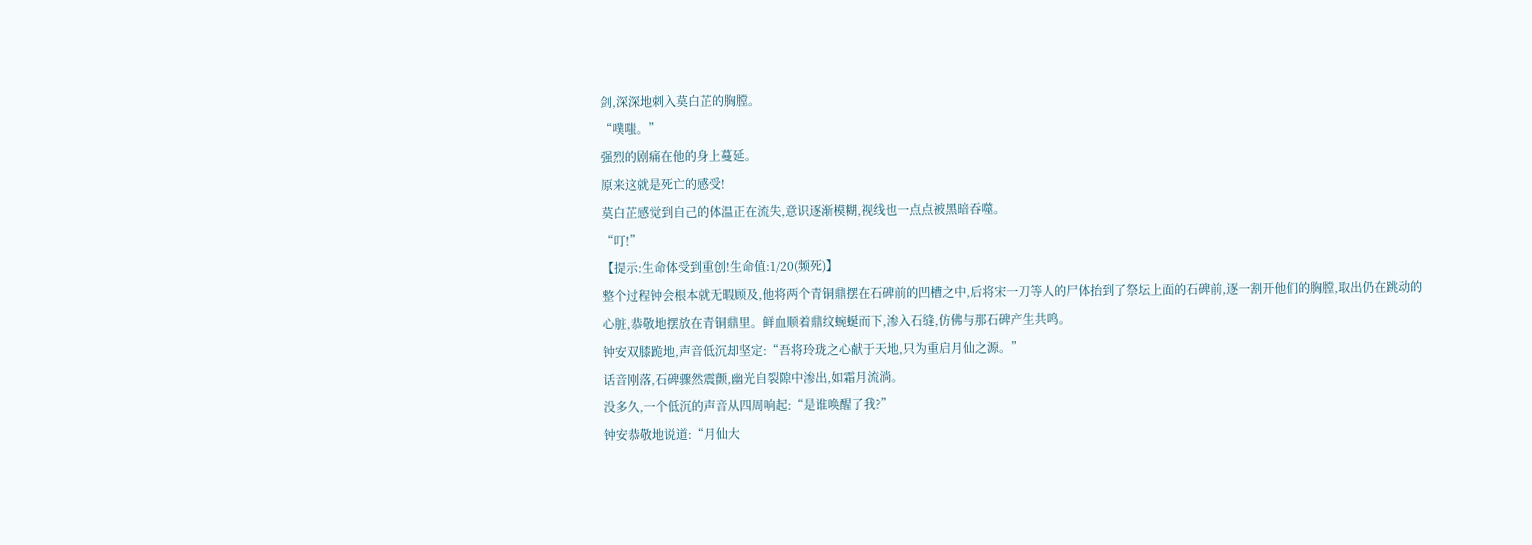剑,深深地刺入莫白芷的胸膛。
“噗嗤。”
强烈的剧痛在他的身上蔓延。
原来这就是死亡的感受!
莫白芷感觉到自己的体温正在流失,意识逐渐模糊,视线也一点点被黑暗吞噬。
“叮!”
【提示:生命体受到重创!生命值:1/20(频死)】
整个过程钟会根本就无暇顾及,他将两个青铜鼎摆在石碑前的凹槽之中,后将宋一刀等人的尸体抬到了祭坛上面的石碑前,逐一割开他们的胸膛,取出仍在跳动的心脏,恭敬地摆放在青铜鼎里。鲜血顺着鼎纹蜿蜒而下,渗入石缝,仿佛与那石碑产生共鸣。
钟安双膝跪地,声音低沉却坚定:“吾将玲珑之心献于天地,只为重启月仙之源。”
话音刚落,石碑骤然震颤,幽光自裂隙中渗出,如霜月流淌。
没多久,一个低沉的声音从四周响起:“是谁唤醒了我?”
钟安恭敬地说道:“月仙大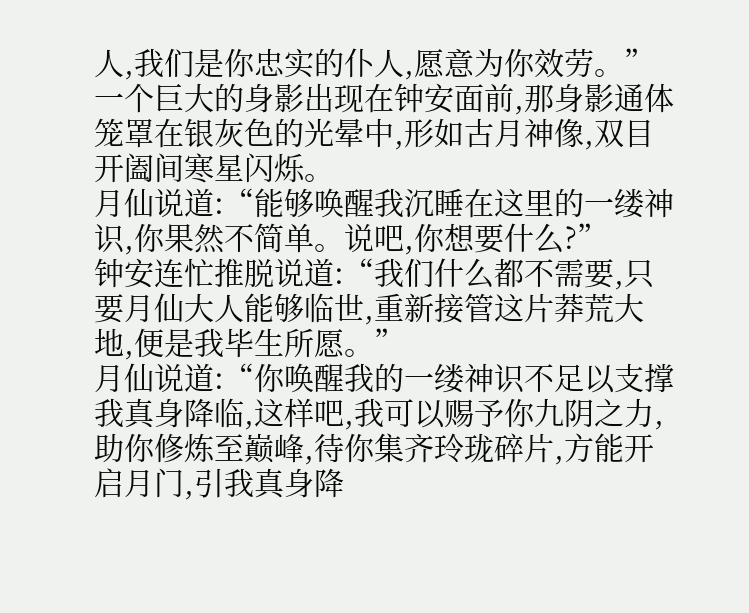人,我们是你忠实的仆人,愿意为你效劳。”
一个巨大的身影出现在钟安面前,那身影通体笼罩在银灰色的光晕中,形如古月神像,双目开阖间寒星闪烁。
月仙说道:“能够唤醒我沉睡在这里的一缕神识,你果然不简单。说吧,你想要什么?”
钟安连忙推脱说道:“我们什么都不需要,只要月仙大人能够临世,重新接管这片莽荒大地,便是我毕生所愿。”
月仙说道:“你唤醒我的一缕神识不足以支撑我真身降临,这样吧,我可以赐予你九阴之力,助你修炼至巅峰,待你集齐玲珑碎片,方能开启月门,引我真身降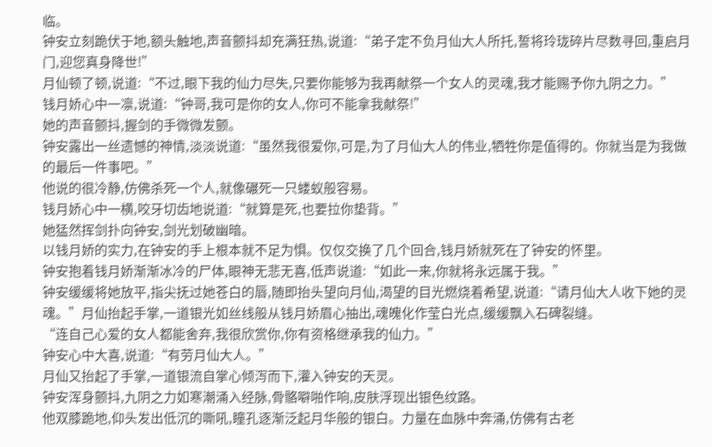临。
钟安立刻跪伏于地,额头触地,声音颤抖却充满狂热,说道:“弟子定不负月仙大人所托,誓将玲珑碎片尽数寻回,重启月门,迎您真身降世!”
月仙顿了顿,说道:“不过,眼下我的仙力尽失,只要你能够为我再献祭一个女人的灵魂,我才能赐予你九阴之力。”
钱月娇心中一凛,说道:“钟哥,我可是你的女人,你可不能拿我献祭!”
她的声音颤抖,握剑的手微微发颤。
钟安露出一丝遗憾的神情,淡淡说道:“虽然我很爱你,可是,为了月仙大人的伟业,牺牲你是值得的。你就当是为我做的最后一件事吧。”
他说的很冷静,仿佛杀死一个人,就像碾死一只蝼蚁般容易。
钱月娇心中一横,咬牙切齿地说道:“就算是死,也要拉你垫背。”
她猛然挥剑扑向钟安,剑光划破幽暗。
以钱月娇的实力,在钟安的手上根本就不足为惧。仅仅交换了几个回合,钱月娇就死在了钟安的怀里。
钟安抱着钱月娇渐渐冰冷的尸体,眼神无悲无喜,低声说道:“如此一来,你就将永远属于我。”
钟安缓缓将她放平,指尖抚过她苍白的唇,随即抬头望向月仙,渴望的目光燃烧着希望,说道:“请月仙大人收下她的灵魂。”月仙抬起手掌,一道银光如丝线般从钱月娇眉心抽出,魂魄化作莹白光点,缓缓飘入石碑裂缝。
“连自己心爱的女人都能舍弃,我很欣赏你,你有资格继承我的仙力。”
钟安心中大喜,说道:“有劳月仙大人。”
月仙又抬起了手掌,一道银流自掌心倾泻而下,灌入钟安的天灵。
钟安浑身颤抖,九阴之力如寒潮涌入经脉,骨骼噼啪作响,皮肤浮现出银色纹路。
他双膝跪地,仰头发出低沉的嘶吼,瞳孔逐渐泛起月华般的银白。力量在血脉中奔涌,仿佛有古老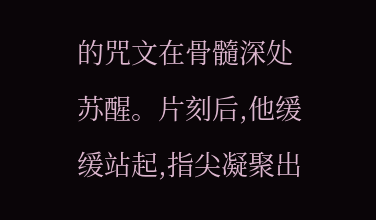的咒文在骨髓深处苏醒。片刻后,他缓缓站起,指尖凝聚出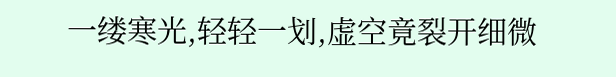一缕寒光,轻轻一划,虚空竟裂开细微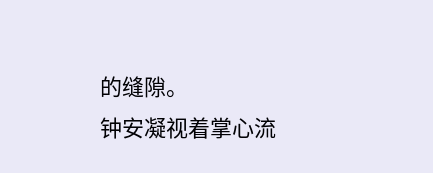的缝隙。
钟安凝视着掌心流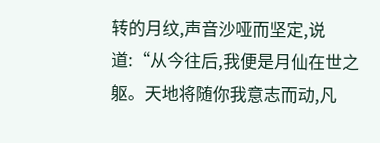转的月纹,声音沙哑而坚定,说道:“从今往后,我便是月仙在世之躯。天地将随你我意志而动,凡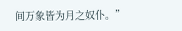间万象皆为月之奴仆。”